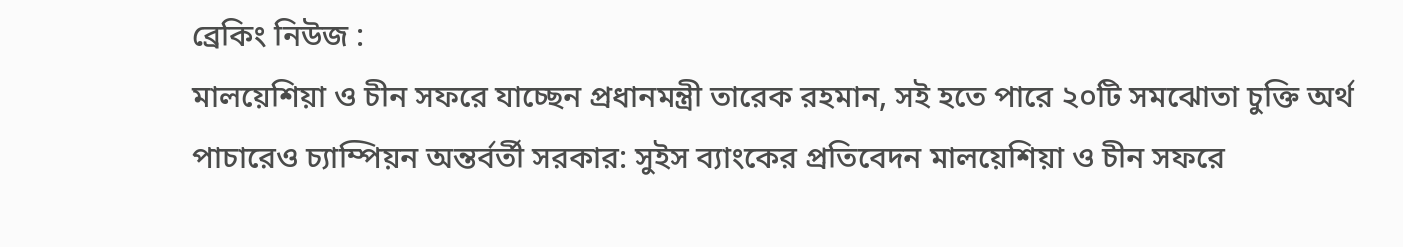ব্রেকিং নিউজ :
মালয়েশিয়া ও চীন সফরে যাচ্ছেন প্রধানমন্ত্রী তারেক রহমান, সই হতে পারে ২০টি সমঝোতা চুক্তি অর্থ পাচারেও চ্যাম্পিয়ন অন্তর্বর্তী সরকার: সুইস ব্যাংকের প্রতিবেদন মালয়েশিয়া ও চীন সফরে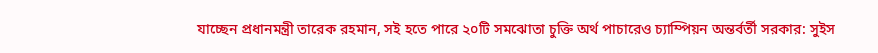যাচ্ছেন প্রধানমন্ত্রী তারেক রহমান, সই হতে পারে ২০টি সমঝোতা চুক্তি অর্থ পাচারেও চ্যাম্পিয়ন অন্তর্বর্তী সরকার: সুইস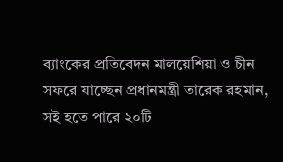ব্যাংকের প্রতিবেদন মালয়েশিয়া ও চীন সফরে যাচ্ছেন প্রধানমন্ত্রী তারেক রহমান, সই হতে পারে ২০টি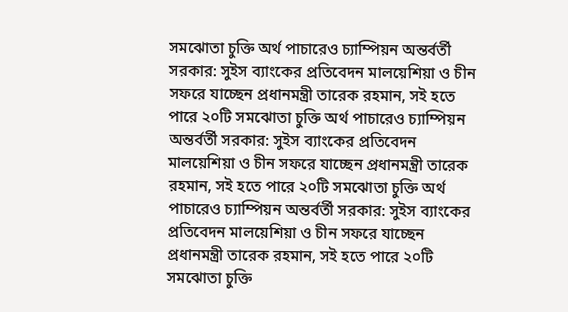সমঝোতা চুক্তি অর্থ পাচারেও চ্যাম্পিয়ন অন্তর্বর্তী সরকার: সুইস ব্যাংকের প্রতিবেদন মালয়েশিয়া ও চীন সফরে যাচ্ছেন প্রধানমন্ত্রী তারেক রহমান, সই হতে পারে ২০টি সমঝোতা চুক্তি অর্থ পাচারেও চ্যাম্পিয়ন অন্তর্বর্তী সরকার: সুইস ব্যাংকের প্রতিবেদন মালয়েশিয়া ও চীন সফরে যাচ্ছেন প্রধানমন্ত্রী তারেক রহমান, সই হতে পারে ২০টি সমঝোতা চুক্তি অর্থ পাচারেও চ্যাম্পিয়ন অন্তর্বর্তী সরকার: সুইস ব্যাংকের প্রতিবেদন মালয়েশিয়া ও চীন সফরে যাচ্ছেন প্রধানমন্ত্রী তারেক রহমান, সই হতে পারে ২০টি সমঝোতা চুক্তি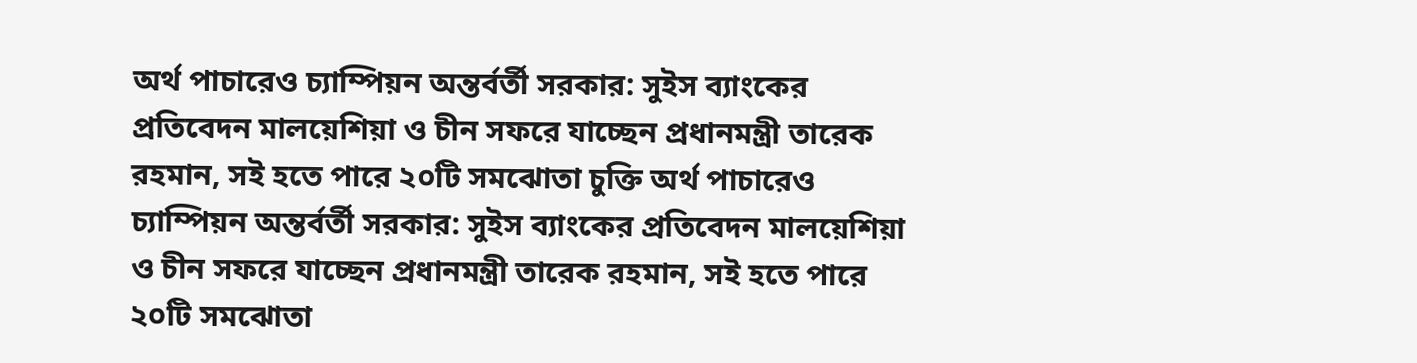অর্থ পাচারেও চ্যাম্পিয়ন অন্তর্বর্তী সরকার: সুইস ব্যাংকের প্রতিবেদন মালয়েশিয়া ও চীন সফরে যাচ্ছেন প্রধানমন্ত্রী তারেক রহমান, সই হতে পারে ২০টি সমঝোতা চুক্তি অর্থ পাচারেও চ্যাম্পিয়ন অন্তর্বর্তী সরকার: সুইস ব্যাংকের প্রতিবেদন মালয়েশিয়া ও চীন সফরে যাচ্ছেন প্রধানমন্ত্রী তারেক রহমান, সই হতে পারে ২০টি সমঝোতা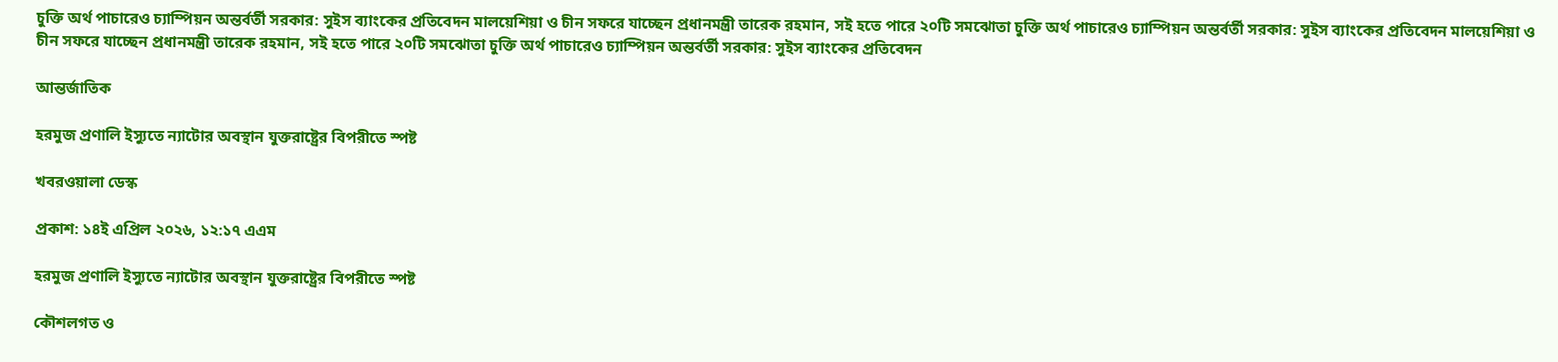চুক্তি অর্থ পাচারেও চ্যাম্পিয়ন অন্তর্বর্তী সরকার: সুইস ব্যাংকের প্রতিবেদন মালয়েশিয়া ও চীন সফরে যাচ্ছেন প্রধানমন্ত্রী তারেক রহমান, সই হতে পারে ২০টি সমঝোতা চুক্তি অর্থ পাচারেও চ্যাম্পিয়ন অন্তর্বর্তী সরকার: সুইস ব্যাংকের প্রতিবেদন মালয়েশিয়া ও চীন সফরে যাচ্ছেন প্রধানমন্ত্রী তারেক রহমান, সই হতে পারে ২০টি সমঝোতা চুক্তি অর্থ পাচারেও চ্যাম্পিয়ন অন্তর্বর্তী সরকার: সুইস ব্যাংকের প্রতিবেদন

আন্তর্জাতিক

হরমুজ প্রণালি ইস্যুতে ন্যাটোর অবস্থান যুক্তরাষ্ট্রের বিপরীতে স্পষ্ট

খবরওয়ালা ডেস্ক

প্রকাশ: ১৪ই এপ্রিল ২০২৬, ১২:১৭ এএম

হরমুজ প্রণালি ইস্যুতে ন্যাটোর অবস্থান যুক্তরাষ্ট্রের বিপরীতে স্পষ্ট

কৌশলগত ও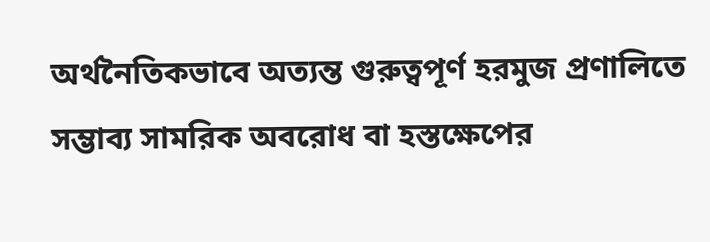অর্থনৈতিকভাবে অত্যন্ত গুরুত্বপূর্ণ হরমুজ প্রণালিতে সম্ভাব্য সামরিক অবরোধ বা হস্তক্ষেপের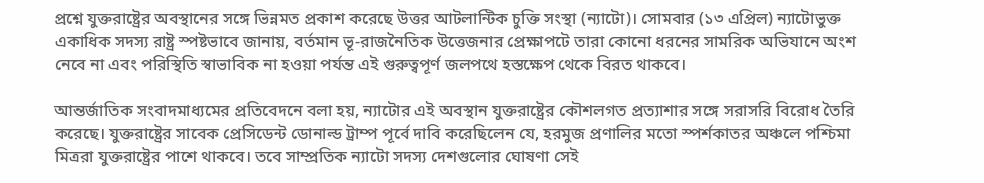প্রশ্নে যুক্তরাষ্ট্রের অবস্থানের সঙ্গে ভিন্নমত প্রকাশ করেছে উত্তর আটলান্টিক চুক্তি সংস্থা (ন্যাটো)। সোমবার (১৩ এপ্রিল) ন্যাটোভুক্ত একাধিক সদস্য রাষ্ট্র স্পষ্টভাবে জানায়, বর্তমান ভূ-রাজনৈতিক উত্তেজনার প্রেক্ষাপটে তারা কোনো ধরনের সামরিক অভিযানে অংশ নেবে না এবং পরিস্থিতি স্বাভাবিক না হওয়া পর্যন্ত এই গুরুত্বপূর্ণ জলপথে হস্তক্ষেপ থেকে বিরত থাকবে।

আন্তর্জাতিক সংবাদমাধ্যমের প্রতিবেদনে বলা হয়, ন্যাটোর এই অবস্থান যুক্তরাষ্ট্রের কৌশলগত প্রত্যাশার সঙ্গে সরাসরি বিরোধ তৈরি করেছে। যুক্তরাষ্ট্রের সাবেক প্রেসিডেন্ট ডোনাল্ড ট্রাম্প পূর্বে দাবি করেছিলেন যে, হরমুজ প্রণালির মতো স্পর্শকাতর অঞ্চলে পশ্চিমা মিত্ররা যুক্তরাষ্ট্রের পাশে থাকবে। তবে সাম্প্রতিক ন্যাটো সদস্য দেশগুলোর ঘোষণা সেই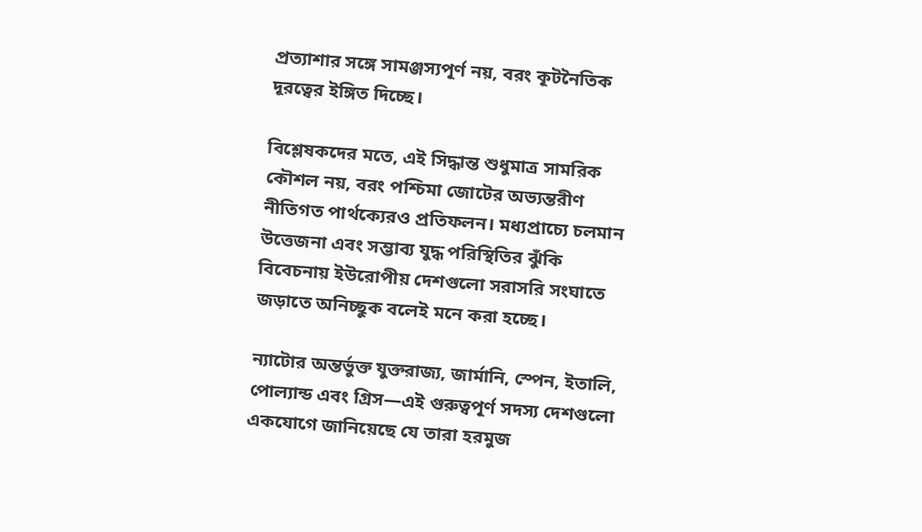প্রত্যাশার সঙ্গে সামঞ্জস্যপূর্ণ নয়, বরং কূটনৈতিক দূরত্বের ইঙ্গিত দিচ্ছে।

বিশ্লেষকদের মতে, এই সিদ্ধান্ত শুধুমাত্র সামরিক কৌশল নয়, বরং পশ্চিমা জোটের অভ্যন্তরীণ নীতিগত পার্থক্যেরও প্রতিফলন। মধ্যপ্রাচ্যে চলমান উত্তেজনা এবং সম্ভাব্য যুদ্ধ পরিস্থিতির ঝুঁকি বিবেচনায় ইউরোপীয় দেশগুলো সরাসরি সংঘাতে জড়াতে অনিচ্ছুক বলেই মনে করা হচ্ছে।

ন্যাটোর অন্তর্ভুক্ত যুক্তরাজ্য, জার্মানি, স্পেন, ইতালি, পোল্যান্ড এবং গ্রিস—এই গুরুত্বপূর্ণ সদস্য দেশগুলো একযোগে জানিয়েছে যে তারা হরমুজ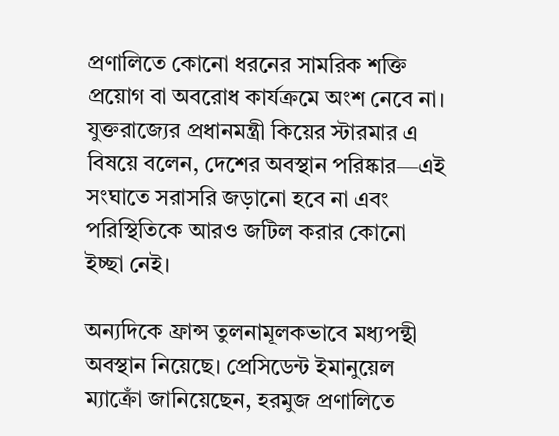প্রণালিতে কোনো ধরনের সামরিক শক্তি প্রয়োগ বা অবরোধ কার্যক্রমে অংশ নেবে না। যুক্তরাজ্যের প্রধানমন্ত্রী কিয়ের স্টারমার এ বিষয়ে বলেন, দেশের অবস্থান পরিষ্কার—এই সংঘাতে সরাসরি জড়ানো হবে না এবং পরিস্থিতিকে আরও জটিল করার কোনো ইচ্ছা নেই।

অন্যদিকে ফ্রান্স তুলনামূলকভাবে মধ্যপন্থী অবস্থান নিয়েছে। প্রেসিডেন্ট ইমানুয়েল ম্যাক্রোঁ জানিয়েছেন, হরমুজ প্রণালিতে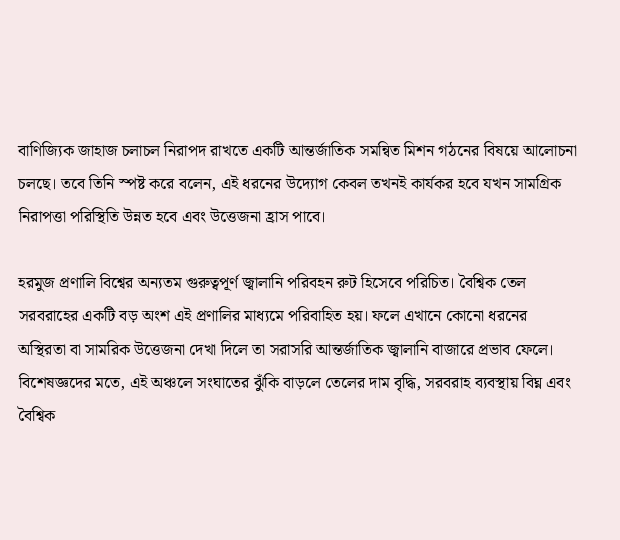বাণিজ্যিক জাহাজ চলাচল নিরাপদ রাখতে একটি আন্তর্জাতিক সমন্বিত মিশন গঠনের বিষয়ে আলোচনা চলছে। তবে তিনি স্পষ্ট করে বলেন, এই ধরনের উদ্যোগ কেবল তখনই কার্যকর হবে যখন সামগ্রিক নিরাপত্তা পরিস্থিতি উন্নত হবে এবং উত্তেজনা হ্রাস পাবে।

হরমুজ প্রণালি বিশ্বের অন্যতম গুরুত্বপূর্ণ জ্বালানি পরিবহন রুট হিসেবে পরিচিত। বৈশ্বিক তেল সরবরাহের একটি বড় অংশ এই প্রণালির মাধ্যমে পরিবাহিত হয়। ফলে এখানে কোনো ধরনের অস্থিরতা বা সামরিক উত্তেজনা দেখা দিলে তা সরাসরি আন্তর্জাতিক জ্বালানি বাজারে প্রভাব ফেলে। বিশেষজ্ঞদের মতে, এই অঞ্চলে সংঘাতের ঝুঁকি বাড়লে তেলের দাম বৃদ্ধি, সরবরাহ ব্যবস্থায় বিঘ্ন এবং বৈশ্বিক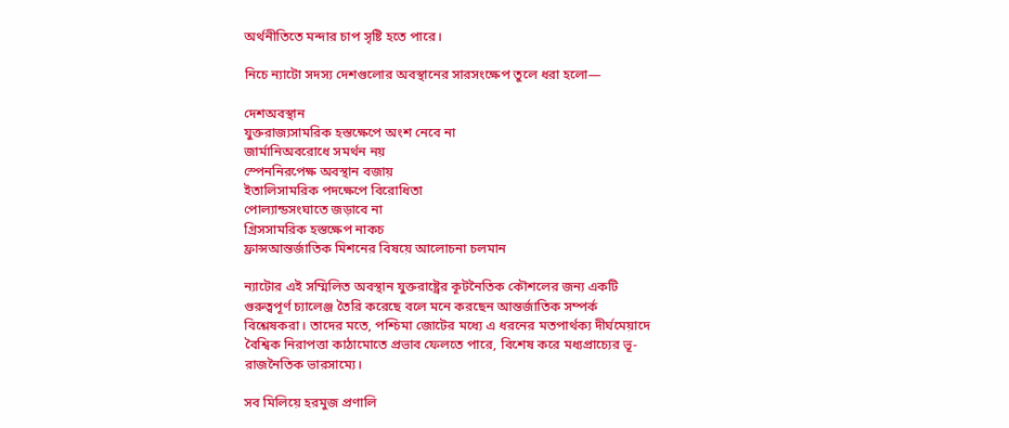অর্থনীতিতে মন্দার চাপ সৃষ্টি হতে পারে।

নিচে ন্যাটো সদস্য দেশগুলোর অবস্থানের সারসংক্ষেপ তুলে ধরা হলো—

দেশঅবস্থান
যুক্তরাজ্যসামরিক হস্তক্ষেপে অংশ নেবে না
জার্মানিঅবরোধে সমর্থন নয়
স্পেননিরপেক্ষ অবস্থান বজায়
ইতালিসামরিক পদক্ষেপে বিরোধিতা
পোল্যান্ডসংঘাতে জড়াবে না
গ্রিসসামরিক হস্তক্ষেপ নাকচ
ফ্রান্সআন্তর্জাতিক মিশনের বিষয়ে আলোচনা চলমান

ন্যাটোর এই সম্মিলিত অবস্থান যুক্তরাষ্ট্রের কূটনৈতিক কৌশলের জন্য একটি গুরুত্বপূর্ণ চ্যালেঞ্জ তৈরি করেছে বলে মনে করছেন আন্তর্জাতিক সম্পর্ক বিশ্লেষকরা। তাদের মতে, পশ্চিমা জোটের মধ্যে এ ধরনের মতপার্থক্য দীর্ঘমেয়াদে বৈশ্বিক নিরাপত্তা কাঠামোতে প্রভাব ফেলতে পারে, বিশেষ করে মধ্যপ্রাচ্যের ভূ-রাজনৈতিক ভারসাম্যে।

সব মিলিয়ে হরমুজ প্রণালি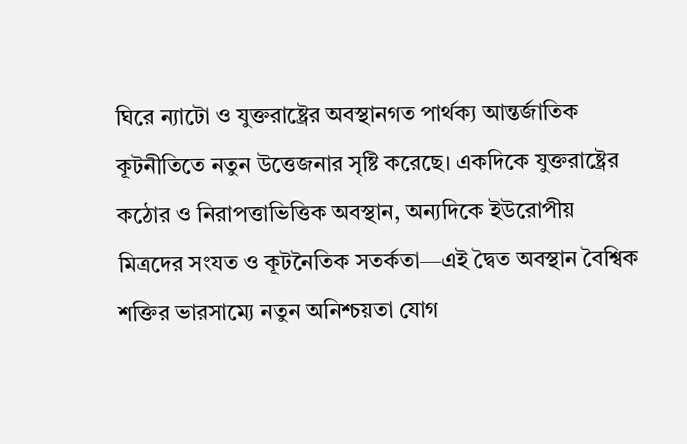ঘিরে ন্যাটো ও যুক্তরাষ্ট্রের অবস্থানগত পার্থক্য আন্তর্জাতিক কূটনীতিতে নতুন উত্তেজনার সৃষ্টি করেছে। একদিকে যুক্তরাষ্ট্রের কঠোর ও নিরাপত্তাভিত্তিক অবস্থান, অন্যদিকে ইউরোপীয় মিত্রদের সংযত ও কূটনৈতিক সতর্কতা—এই দ্বৈত অবস্থান বৈশ্বিক শক্তির ভারসাম্যে নতুন অনিশ্চয়তা যোগ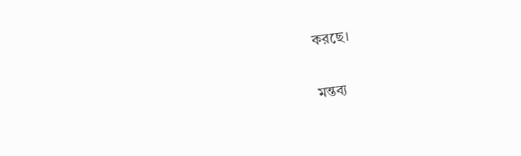করছে।

মন্তব্য